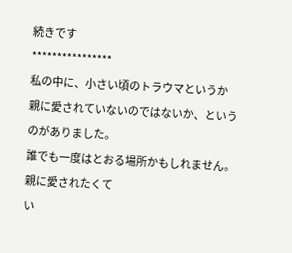続きです
****************
私の中に、小さい頃のトラウマというか
親に愛されていないのではないか、というのがありました。
誰でも一度はとおる場所かもしれません。
親に愛されたくて
い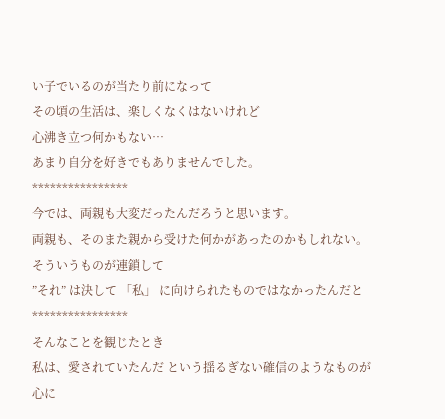い子でいるのが当たり前になって
その頃の生活は、楽しくなくはないけれど
心沸き立つ何かもない…
あまり自分を好きでもありませんでした。
****************
今では、両親も大変だったんだろうと思います。
両親も、そのまた親から受けた何かがあったのかもしれない。
そういうものが連鎖して
”それ” は決して 「私」 に向けられたものではなかったんだと
****************
そんなことを観じたとき
私は、愛されていたんだ という揺るぎない確信のようなものが心に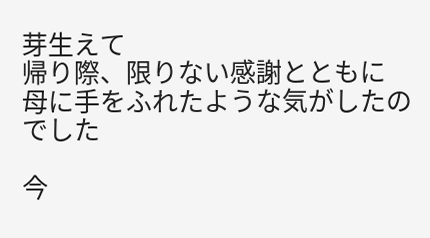芽生えて
帰り際、限りない感謝とともに
母に手をふれたような気がしたのでした

今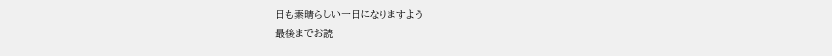日も素晴らしい一日になりますよう
最後までお読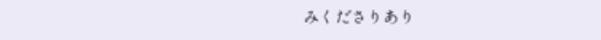みくださりあり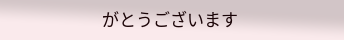がとうございます